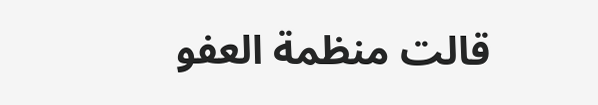قالت منظمة العفو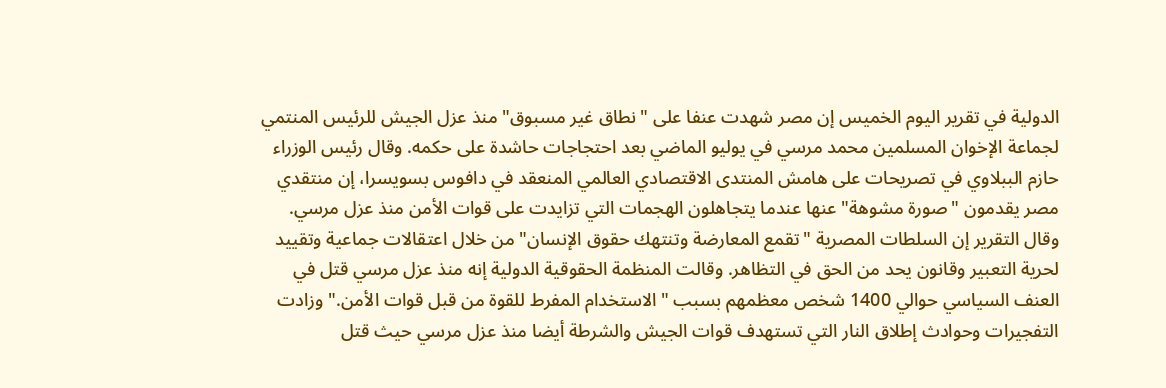الدولية في تقرير اليوم الخميس إن مصر شهدت عنفا على "نطاق غير مسبوق" منذ عزل الجيش للرئيس المنتمي لجماعة الإخوان المسلمين محمد مرسي في يوليو الماضي بعد احتجاجات حاشدة على حكمه. وقال رئيس الوزراء حازم الببلاوي في تصريحات على هامش المنتدى الاقتصادي العالمي المنعقد في دافوس بسويسرا، إن منتقدي مصر يقدمون "صورة مشوهة" عنها عندما يتجاهلون الهجمات التي تزايدت على قوات الأمن منذ عزل مرسي. وقال التقرير إن السلطات المصرية "تقمع المعارضة وتنتهك حقوق الإنسان" من خلال اعتقالات جماعية وتقييد لحرية التعبير وقانون يحد من الحق في التظاهر. وقالت المنظمة الحقوقية الدولية إنه منذ عزل مرسي قتل في العنف السياسي حوالي 1400 شخص معظمهم بسبب "الاستخدام المفرط للقوة من قبل قوات الأمن." وزادت التفجيرات وحوادث إطلاق النار التي تستهدف قوات الجيش والشرطة أيضا منذ عزل مرسي حيث قتل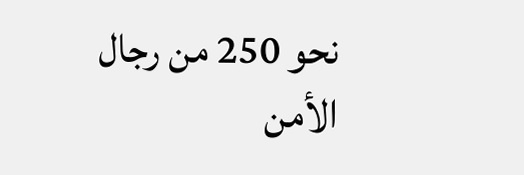نحو 250 من رجال الأمن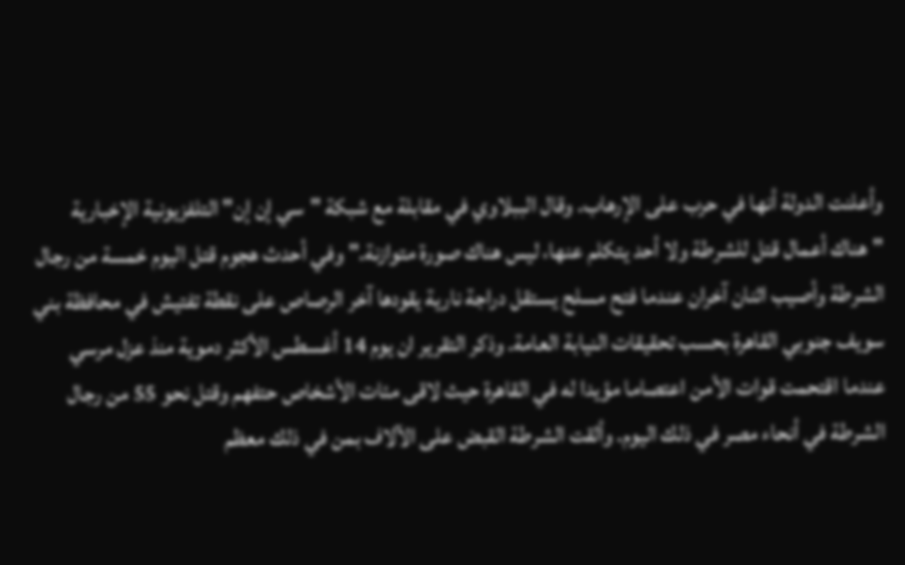وأعلنت الدولة أنها في حرب على الإرهاب. وقال الببلاوي في مقابلة مع شبكة "سي إن إن" التلفزيونية الإخبارية "هناك أعمال قتل للشرطة ولا أحد يتكلم عنها، ليس هناك صورة متوازنة." وفي أحدث هجوم قتل اليوم خمسة من رجال الشرطة وأصيب اثنان آخران عندما فتح مسلح يستقل دراجة نارية يقودها آخر الرصاص على نقطة تفتيش في محافظة بني سويف جنوبي القاهرة بحسب تحقيقات النيابة العامة. وذكر التقرير ان يوم 14 أغسطس الأكثر دموية منذ عزل مرسي عندما اقتحمت قوات الأمن اعتصاما مؤيدا له في القاهرة حيث لاقى مئات الأشخاص حتفهم وقتل نحو 55 من رجال الشرطة في أنحاء مصر في ذلك اليوم. وألقت الشرطة القبض على الآلاف بمن في ذلك معظم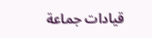قيادات جماعة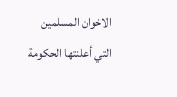الاخوان المسلمين التي أعلنتها الحكومة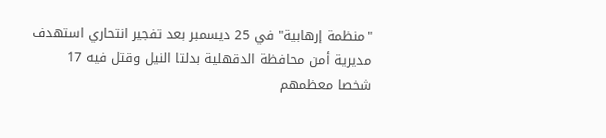"منظمة إرهابية" في 25 ديسمبر بعد تفجير انتحاري استهدف مديرية أمن محافظة الدقهلية بدلتا النيل وقتل فيه 17 شخصا معظمهم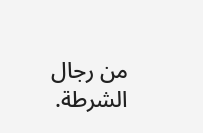من رجال الشرطة.